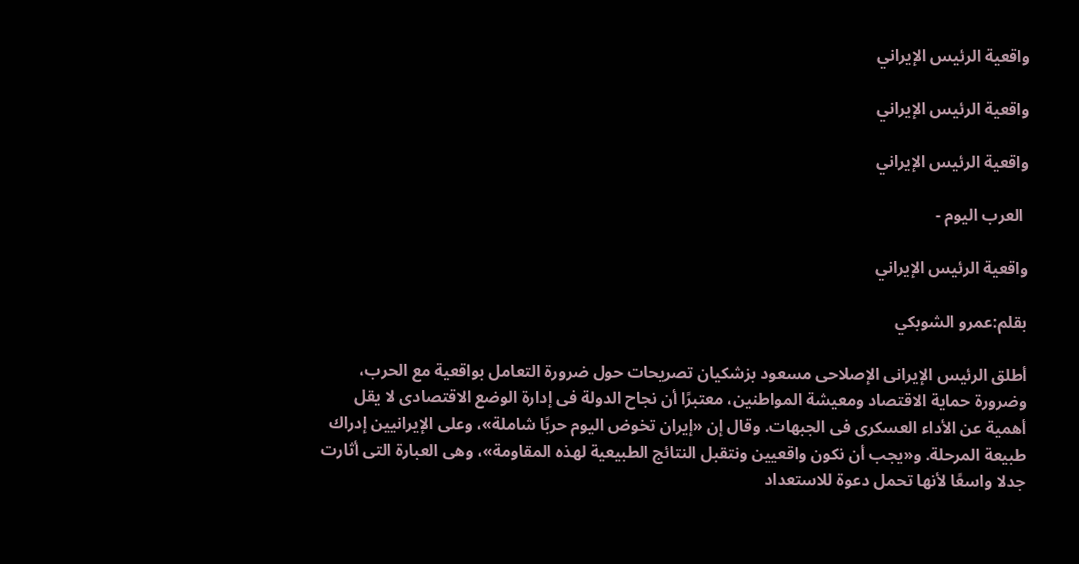واقعية الرئيس الإيراني

واقعية الرئيس الإيراني

واقعية الرئيس الإيراني

 العرب اليوم -

واقعية الرئيس الإيراني

بقلم:عمرو الشوبكي

أطلق الرئيس الإيرانى الإصلاحى مسعود بزشكيان تصريحات حول ضرورة التعامل بواقعية مع الحرب، وضرورة حماية الاقتصاد ومعيشة المواطنين، معتبرًا أن نجاح الدولة فى إدارة الوضع الاقتصادى لا يقل أهمية عن الأداء العسكرى فى الجبهات. وقال إن «إيران تخوض اليوم حربًا شاملة»، وعلى الإيرانيين إدراك طبيعة المرحلة. و«يجب أن نكون واقعيين ونتقبل النتائج الطبيعية لهذه المقاومة»، وهى العبارة التى أثارت جدلا واسعًا لأنها تحمل دعوة للاستعداد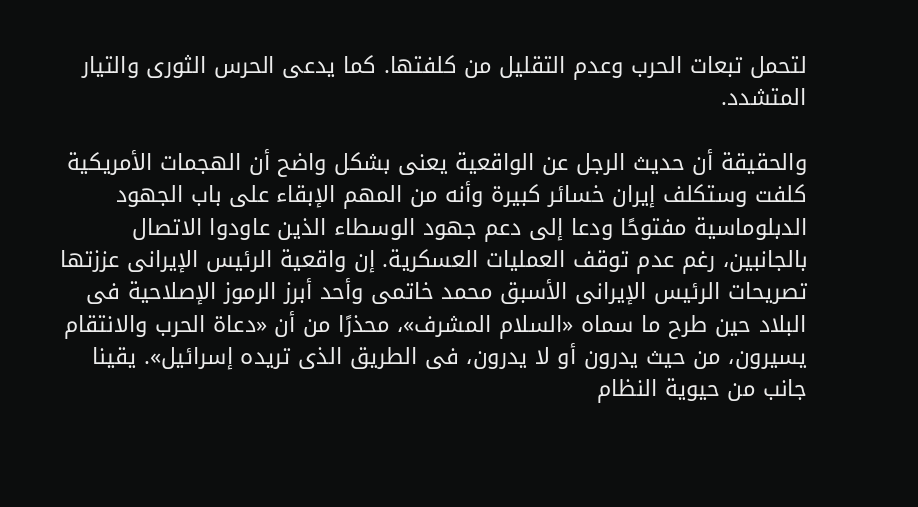لتحمل تبعات الحرب وعدم التقليل من كلفتها. كما يدعى الحرس الثورى والتيار المتشدد.

والحقيقة أن حديث الرجل عن الواقعية يعنى بشكل واضح أن الهجمات الأمريكية كلفت وستكلف إيران خسائر كبيرة وأنه من المهم الإبقاء على باب الجهود الدبلوماسية مفتوحًا ودعا إلى دعم جهود الوسطاء الذين عاودوا الاتصال بالجانبين، رغم عدم توقف العمليات العسكرية. إن واقعية الرئيس الإيرانى عززتها تصريحات الرئيس الإيرانى الأسبق محمد خاتمى وأحد أبرز الرموز الإصلاحية فى البلاد حين طرح ما سماه «السلام المشرف»، محذرًا من أن «دعاة الحرب والانتقام يسيرون، من حيث يدرون أو لا يدرون، فى الطريق الذى تريده إسرائيل». يقينا جانب من حيوية النظام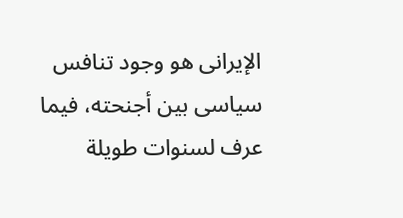الإيرانى هو وجود تنافس سياسى بين أجنحته، فيما عرف لسنوات طويلة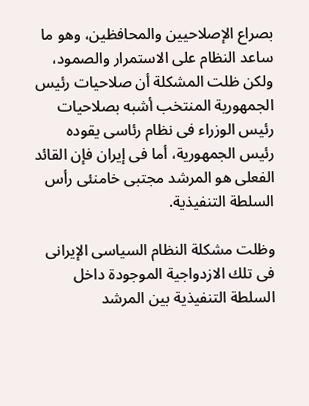بصراع الإصلاحيين والمحافظين، وهو ما ساعد النظام على الاستمرار والصمود، ولكن ظلت المشكلة أن صلاحيات رئيس الجمهورية المنتخب أشبه بصلاحيات رئيس الوزراء فى نظام رئاسى يقوده رئيس الجمهورية، أما فى إيران فإن القائد الفعلى هو المرشد مجتبى خامنئى رأس السلطة التنفيذية.

وظلت مشكلة النظام السياسى الإيرانى فى تلك الازدواجية الموجودة داخل السلطة التنفيذية بين المرشد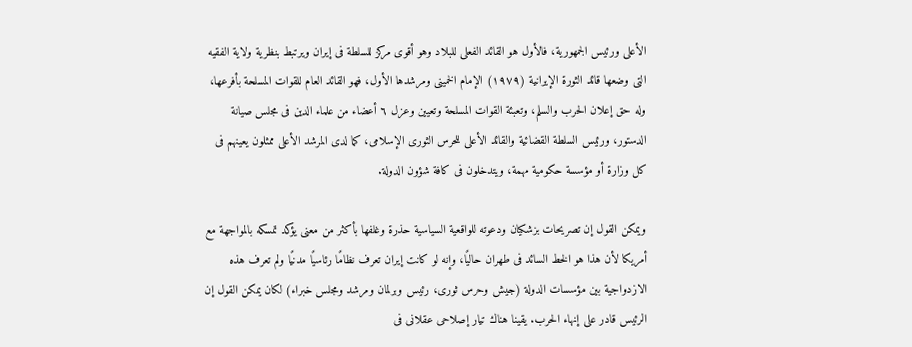الأعلى ورئيس الجمهورية، فالأول هو القائد الفعلى للبلاد وهو أقوى مركز للسلطة فى إيران ويرتبط بنظرية ولاية الفقيه التى وضعها قائد الثورة الإيرانية (١٩٧٩) الإمام الخمينى ومرشدها الأول، فهو القائد العام للقوات المسلحة بأفرعها، وله حق إعلان الحرب والسلم، وتعبئة القوات المسلحة وتعيين وعزل ٦ أعضاء من علماء الدين فى مجلس صيانة الدستور، ورئيس السلطة القضائية والقائد الأعلى للحرس الثورى الإسلامى، كما لدى المرشد الأعلى ممثلون يعينهم فى كل وزارة أو مؤسسة حكومية مهمة، ويتدخلون فى كافة شؤون الدولة.

ويمكن القول إن تصريحات بزشكيان ودعوته للواقعية السياسية حذرة وغلفها بأكثر من معنى يؤكد تمسكه بالمواجهة مع أمريكا لأن هذا هو الخط السائد فى طهران حاليًا، وإنه لو كانت إيران تعرف نظامًا رئاسيًا مدنيًا ولم تعرف هذه الازدواجية بين مؤسسات الدولة (جيش وحرس ثورى، رئيس وبرلمان ومرشد ومجلس خبراء) لكان يمكن القول إن الرئيس قادر على إنهاء الحرب. يقينا هناك تيار إصلاحى عقلانى فى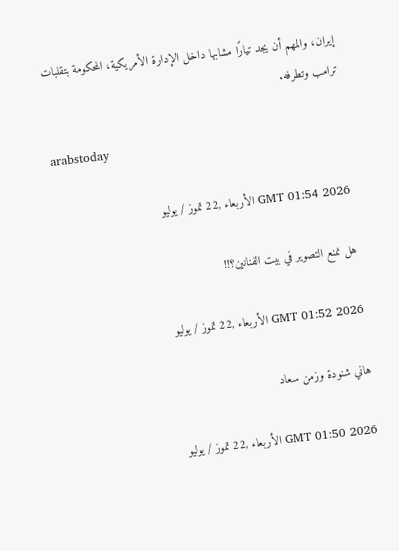إيران، والمهم أن يجد تيارًا مشابها داخل الإدارة الأمريكية، المحكومة بتقلبات ترامب وتطرفه.

arabstoday

GMT 01:54 2026 الأربعاء ,22 تموز / يوليو

هل نمنع التصوير في بيت الفنانين؟!!

GMT 01:52 2026 الأربعاء ,22 تموز / يوليو

هاني شنودة وزمن سعاد

GMT 01:50 2026 الأربعاء ,22 تموز / يوليو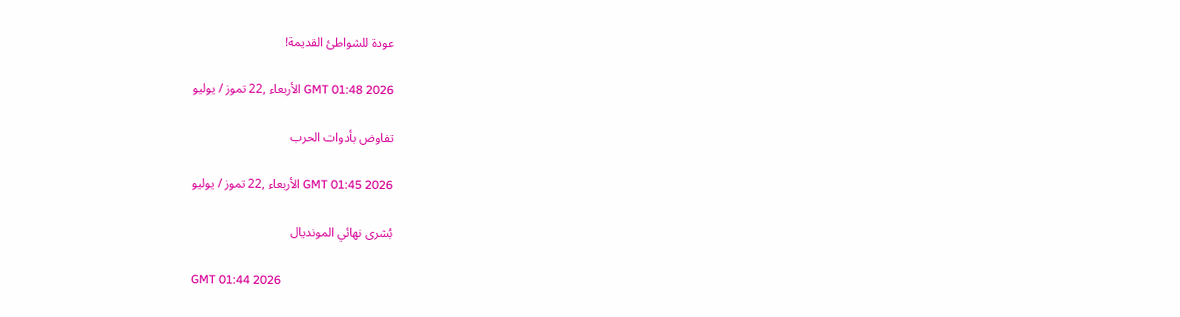عودة للشواطئ القديمة!

GMT 01:48 2026 الأربعاء ,22 تموز / يوليو

تفاوض بأدوات الحرب

GMT 01:45 2026 الأربعاء ,22 تموز / يوليو

بُشرى نهائي المونديال

GMT 01:44 2026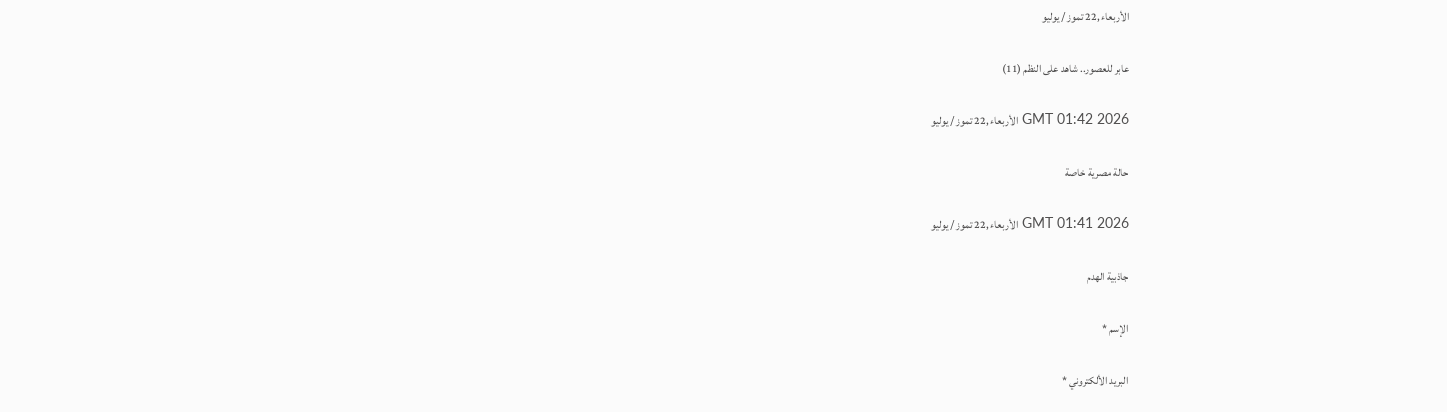الأربعاء ,22 تموز / يوليو

عابر للعصور.. شاهد على النظم (11)

GMT 01:42 2026 الأربعاء ,22 تموز / يوليو

حالة مصرية خاصة

GMT 01:41 2026 الأربعاء ,22 تموز / يوليو

جاذبية الهدم

الإسم *

البريد الألكتروني *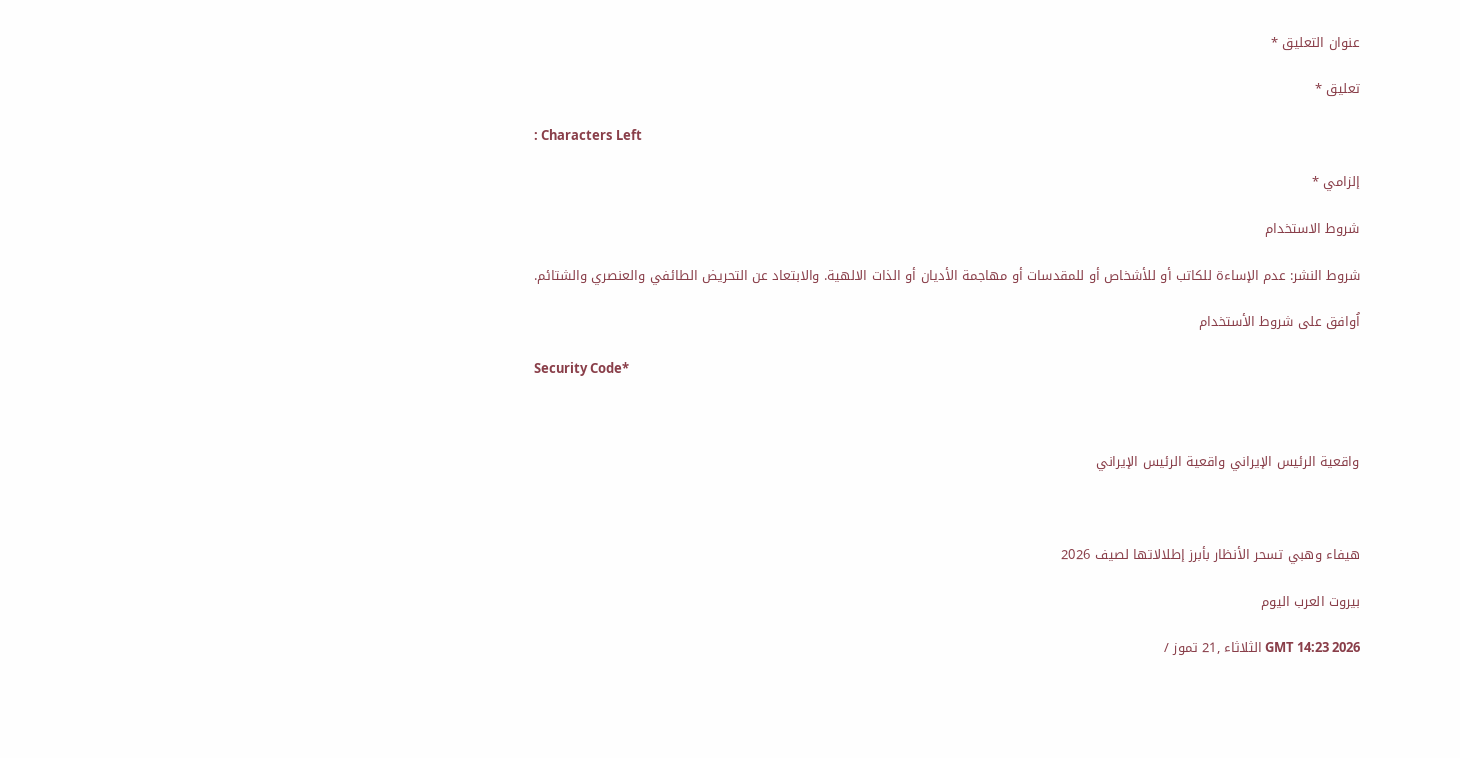عنوان التعليق *

تعليق *

: Characters Left

إلزامي *

شروط الاستخدام

شروط النشر: عدم الإساءة للكاتب أو للأشخاص أو للمقدسات أو مهاجمة الأديان أو الذات الالهية. والابتعاد عن التحريض الطائفي والعنصري والشتائم.

اُوافق على شروط الأستخدام

Security Code*



واقعية الرئيس الإيراني واقعية الرئيس الإيراني



هيفاء وهبي تسحر الأنظار بأبرز إطلالاتها لصيف 2026

بيروت العرب اليوم

GMT 14:23 2026 الثلاثاء ,21 تموز /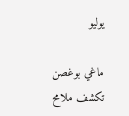يوليو

ماغي بوغصن تكشف ملامح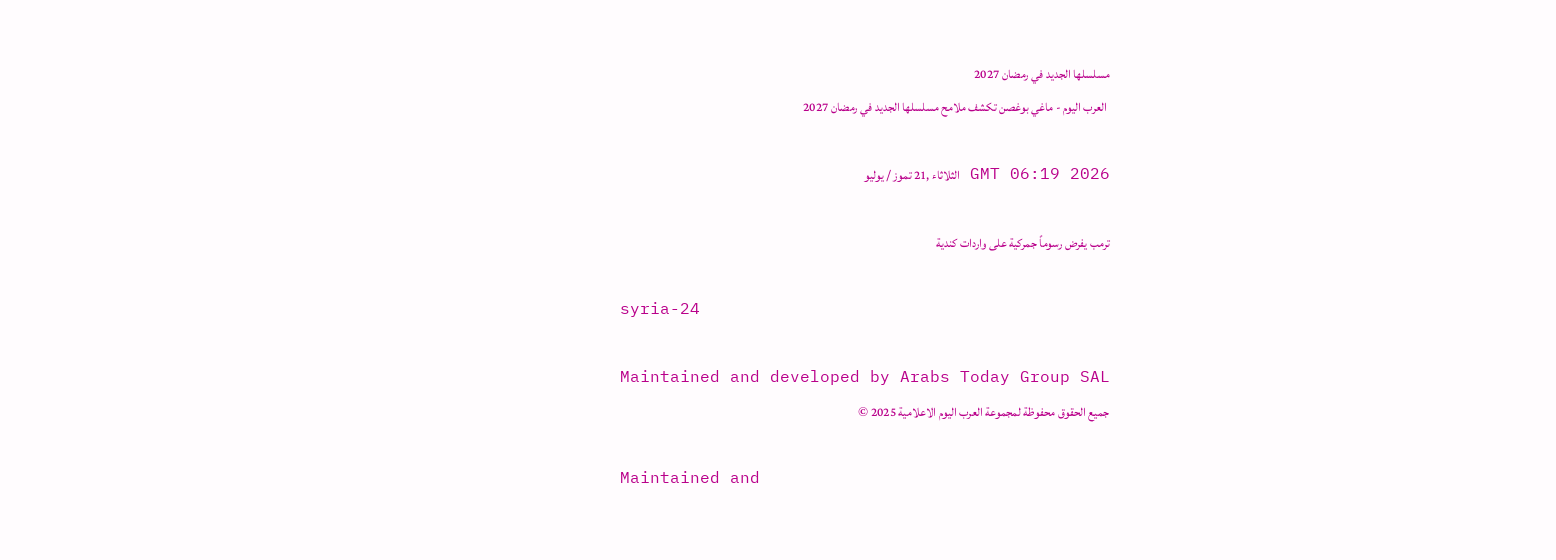مسلسلها الجديد في رمضان 2027
 العرب اليوم - ماغي بوغصن تكشف ملامح مسلسلها الجديد في رمضان 2027

GMT 06:19 2026 الثلاثاء ,21 تموز / يوليو

ترمب يفرض رسوماً جمركية على واردات كندية

syria-24

Maintained and developed by Arabs Today Group SAL
جميع الحقوق محفوظة لمجموعة العرب اليوم الاعلامية 2025 ©

Maintained and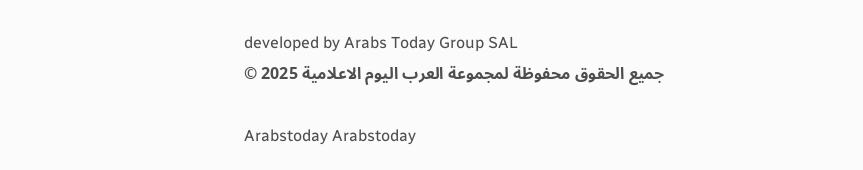developed by Arabs Today Group SAL
جميع الحقوق محفوظة لمجموعة العرب اليوم الاعلامية 2025 ©

Arabstoday Arabstoday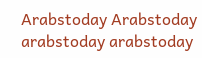Arabstoday Arabstoday
arabstoday arabstoday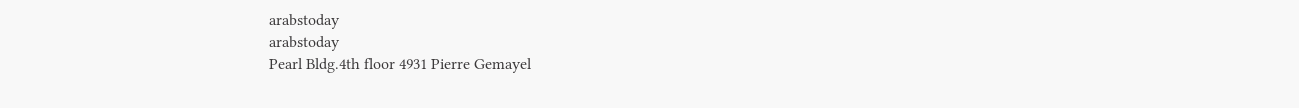arabstoday
arabstoday
Pearl Bldg.4th floor 4931 Pierre Gemayel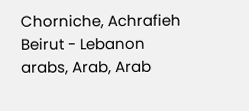Chorniche, Achrafieh Beirut - Lebanon
arabs, Arab, Arab